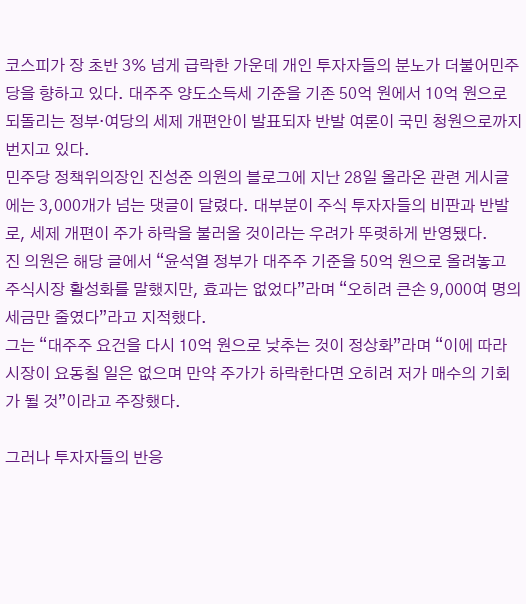코스피가 장 초반 3% 넘게 급락한 가운데 개인 투자자들의 분노가 더불어민주당을 향하고 있다. 대주주 양도소득세 기준을 기존 50억 원에서 10억 원으로 되돌리는 정부·여당의 세제 개편안이 발표되자 반발 여론이 국민 청원으로까지 번지고 있다.
민주당 정책위의장인 진성준 의원의 블로그에 지난 28일 올라온 관련 게시글에는 3,000개가 넘는 댓글이 달렸다. 대부분이 주식 투자자들의 비판과 반발로, 세제 개편이 주가 하락을 불러올 것이라는 우려가 뚜렷하게 반영됐다.
진 의원은 해당 글에서 “윤석열 정부가 대주주 기준을 50억 원으로 올려놓고 주식시장 활성화를 말했지만, 효과는 없었다”라며 “오히려 큰손 9,000여 명의 세금만 줄였다”라고 지적했다.
그는 “대주주 요건을 다시 10억 원으로 낮추는 것이 정상화”라며 “이에 따라 시장이 요동칠 일은 없으며 만약 주가가 하락한다면 오히려 저가 매수의 기회가 될 것”이라고 주장했다.

그러나 투자자들의 반응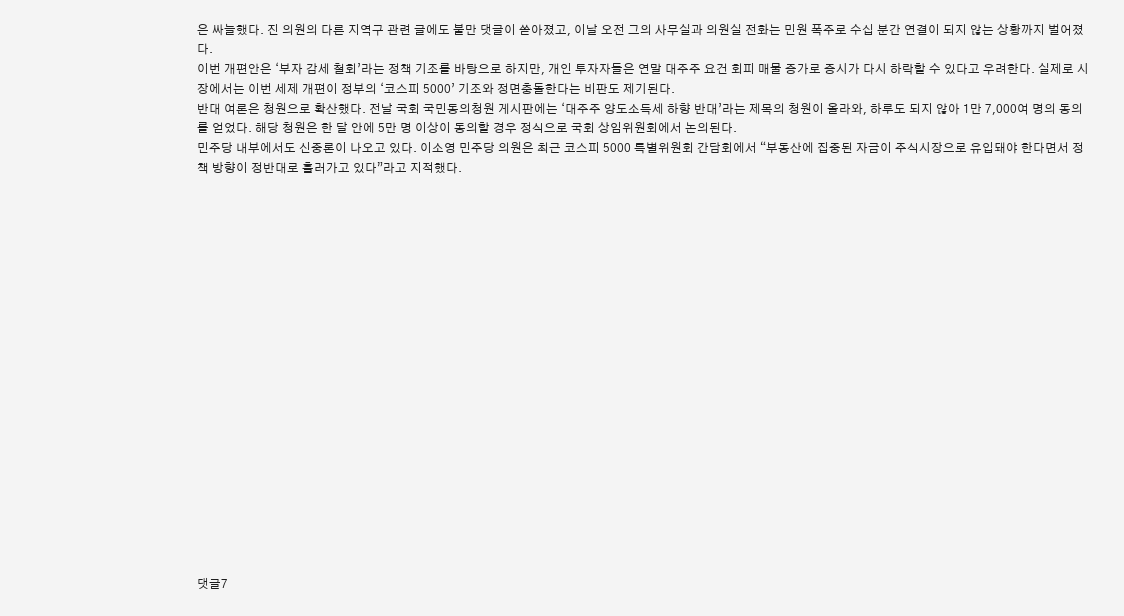은 싸늘했다. 진 의원의 다른 지역구 관련 글에도 불만 댓글이 쏟아졌고, 이날 오전 그의 사무실과 의원실 전화는 민원 폭주로 수십 분간 연결이 되지 않는 상황까지 벌어졌다.
이번 개편안은 ‘부자 감세 철회’라는 정책 기조를 바탕으로 하지만, 개인 투자자들은 연말 대주주 요건 회피 매물 증가로 증시가 다시 하락할 수 있다고 우려한다. 실제로 시장에서는 이번 세제 개편이 정부의 ‘코스피 5000’ 기조와 정면충돌한다는 비판도 제기된다.
반대 여론은 청원으로 확산했다. 전날 국회 국민동의청원 게시판에는 ‘대주주 양도소득세 하향 반대’라는 제목의 청원이 올라와, 하루도 되지 않아 1만 7,000여 명의 동의를 얻었다. 해당 청원은 한 달 안에 5만 명 이상이 동의할 경우 정식으로 국회 상임위원회에서 논의된다.
민주당 내부에서도 신중론이 나오고 있다. 이소영 민주당 의원은 최근 코스피 5000 특별위원회 간담회에서 “부동산에 집중된 자금이 주식시장으로 유입돼야 한다면서 정책 방향이 정반대로 흘러가고 있다”라고 지적했다.




















댓글7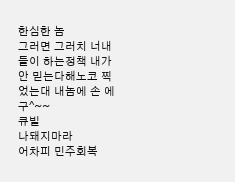한심한 놈
그러면 그러치 너내들이 하는정책 내가안 믿는다해노코 찍었는대 내놈에 손 에구^~~
큐빌
나돼지마라
어차피 민주회복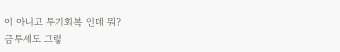이 아니고 투기회복 인데 뭐?
금투세도 그렇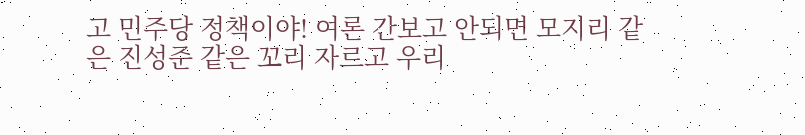고 민주당 정책이야! 여론 간보고 안되면 모지리 같은 진성준 같은 꼬리 자르고 우리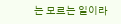는 모르는 일이라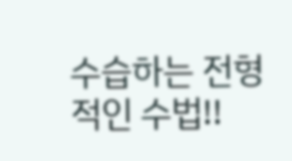수습하는 전형적인 수법!!